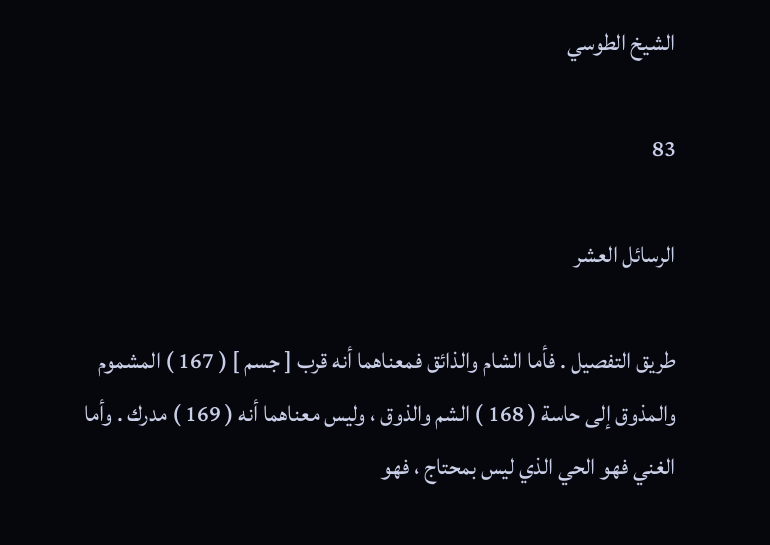الشيخ الطوسي

83

الرسائل العشر

طريق التفصيل . فأما الشام والذائق فمعناهما أنه قرب [ جسم ] ( 167 ) المشموم والمذوق إلى حاسة ( 168 ) الشم والذوق ، وليس معناهما أنه ( 169 ) مدرك . وأما الغني فهو الحي الذي ليس بمحتاج ، فهو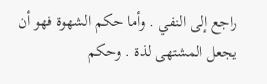راجع إلى النفي . وأما حكم الشهوة فهو أن يجعل المشتهى لذة . وحكم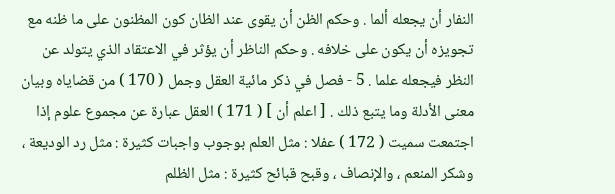النفار أن يجعله ألما . وحكم الظن أن يقوى عند الظان كون المظنون على ما ظنه مع تجويزه أن يكون على خلافه . وحكم الناظر أن يؤثر في الاعتقاد الذي يتولد عن النظر فيجعله علما . 5 - فصل في ذكر مائية العقل وجمل ( 170 ) من قضاياه وبيان معنى الأدلة وما يتبع ذلك . [ اعلم أن ] ( 171 ) العقل عبارة عن مجموع علوم إذا اجتمعت سميت ( 172 ) عفلا : مثل العلم بوجوب واجبات كثيرة : مثل رد الوديعة ، وشكر المنعم ، والإنصاف ، وقبح قبائح كثيرة : مثل الظلم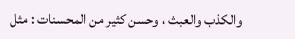والكذب والعبث ، وحسن كثير من المحسنات : مثل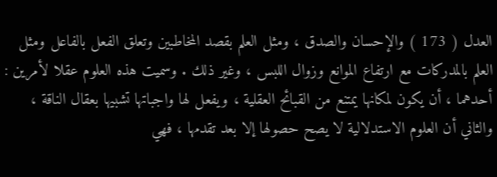العدل ( 173 ) والإحسان والصدق ، ومثل العلم بقصد المخاطبين وتعلق الفعل بالفاعل ومثل العلم بالمدركات مع ارتفاع الموانع وزوال اللبس ، وغير ذلك . وسميت هذه العلوم عقلا لأمرين : أحدهما ، أن يكون لمكانها يمتنع من القبائح العقلية ، ويفعل لها واجباتها تشبيها بعقال الناقة ، والثاني أن العلوم الاستدلالية لا يصح حصولها إلا بعد تقدمها ، فهي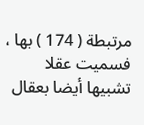مرتبطة ( 174 ) بها ، فسميت عقلا تشبيها أيضا بعقال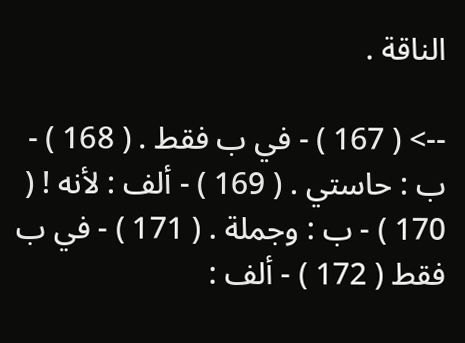الناقة .

--> ( 167 ) - في ب فقط . ( 168 ) - ب : حاستي . ( 169 ) - ألف : لأنه ! ( 170 ) - ب : وجملة . ( 171 ) - في ب فقط ( 172 ) - ألف :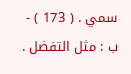سمي . ( 173 ) - ب : مثل التفضل .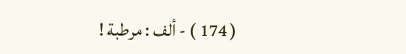( 174 ) - ألف : مرطبة !